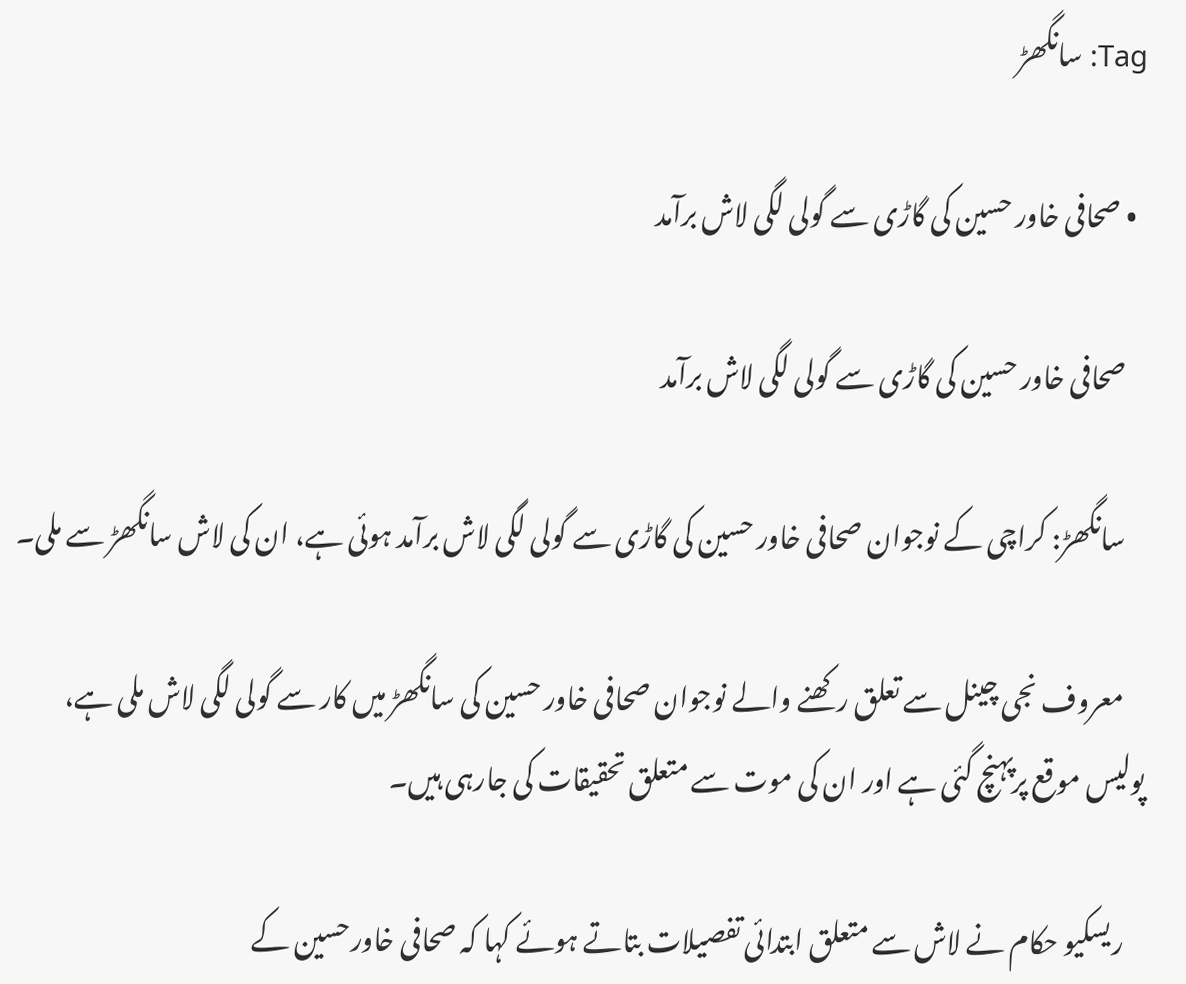Tag: سانگھڑ

  • صحافی خاور حسین کی گاڑی سے گولی لگی لاش برآمد

    صحافی خاور حسین کی گاڑی سے گولی لگی لاش برآمد

    سانگھڑ: کراچی کے نوجوان صحافی خاور حسین کی گاڑی سے گولی لگی لاش برآمد ہوئی ہے، ان کی لاش سانگھڑ سے ملی۔

    معروف نجی چینل سے تعلق رکھنے والے نوجوان صحافی خاور حسین کی سانگھڑ میں کار سے گولی لگی لاش ملی ہے، پولیس موقع پرپہنچ گئی ہے اور ان کی موت سے متعلق تحقیقات کی جارہی ہیں۔

    ریسکیو حکام نے لاش سے متعلق ابتدائی تفصیلات بتاتے ہوئے کہا کہ صحافی خاورحسین کے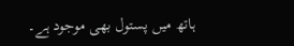ہاتھ میں پستول بھی موجود ہے۔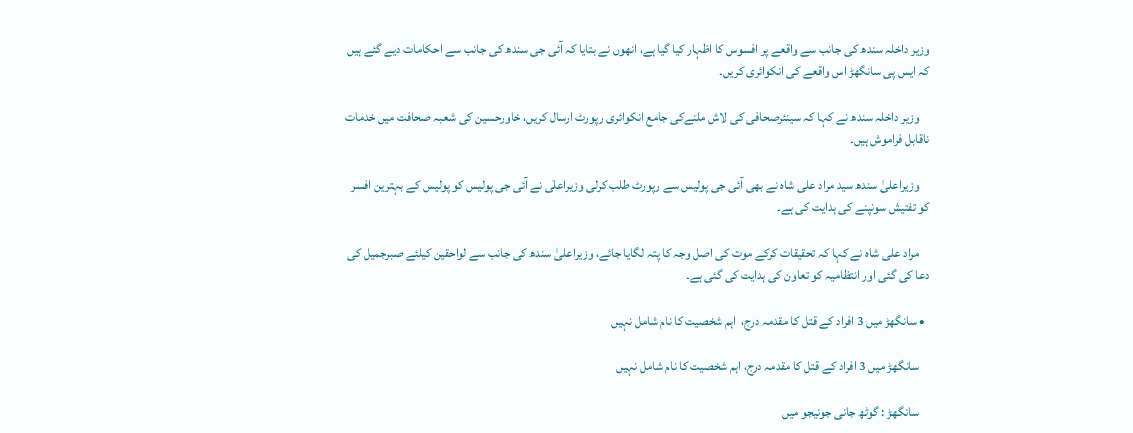وزیر داخلہ سندھ کی جانب سے واقعے پر افسوس کا اظہار کیا گیا ہے، انھوں نے بتایا کہ آئی جی سندھ کی جانب سے احکامات دیے گئے ہیں کہ ایس پی سانگھڑ اس واقعے کی انکوائری کریں۔

    وزیر داخلہ سندھ نے کہا کہ سینئرصحافی کی لاش ملنےکی جامع انکوائری رپورٹ ارسال کریں، خاورحسین کی شعبہ صحافت میں خدمات ناقابل فراموش ہیں۔

    وزیراعلیٰ سندھ سید مراد علی شاہ نے بھی آئی جی پولیس سے رپورٹ طلب کرلی وزیراعلٰی نے آئی جی پولیس کو پولیس کے بہترین افسر کو تفتیش سونپنے کی ہدایت کی ہے۔

    مراد علی شاہ نے کہا کہ تحقیقات کرکے موت کی اصل وجہ کا پتہ لگایا جائے، وزیراعلیٰ سندھ کی جانب سے لواحقین کیلئے صبرجمیل کی دعا کی گئی اور انتظامیہ کو تعاون کی ہدایت کی گئی ہے۔

  • سانگھڑ میں 3 افراد کے قتل کا مقدمہ درج،  اہم شخصیت کا نام شامل نہیں

    سانگھڑ میں 3 افراد کے قتل کا مقدمہ درج، اہم شخصیت کا نام شامل نہیں

    سانگھڑ : گوٹھ جانی جونیجو میں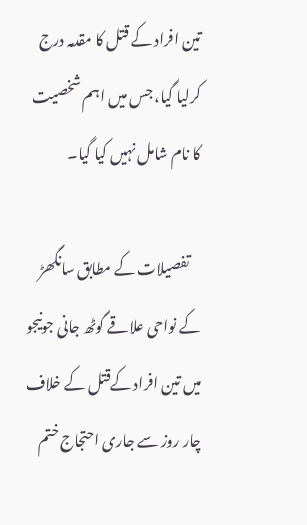تین افراد کے قتل کا مقدمہ درج کرلیا گیا، جس میں اہم شخصیت کا نام شامل نہیں کیا گیا۔

    تفصیلات کے مطابق سانگھڑ کے نواحی علاقے گوٹھ جانی جونیجو میں تین افراد کےقتل کے خلاف چار روز سے جاری احتجاج ختم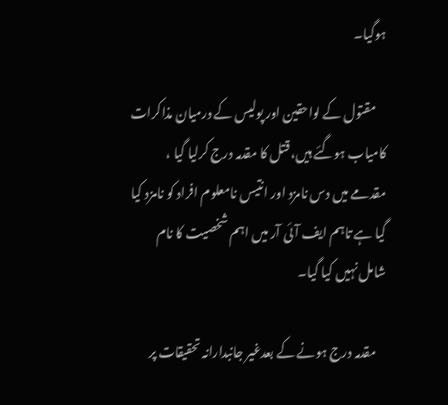ہوگیا۔

    مقتول کے لواحقین اور پولیس کے درمیان مذاکرات کامیاب ہوگئے ہیں، قتل کا مقدمہ درج کرلیا گیا ، مقدمے میں دس نامزد اور انتیس نامعلوم افراد کو نامزد کیا گیا ہے تاہم ایف آئی آر میں اہم شخصیت کا نام شامل نہیں کیا گیا۔

    مقدمہ درج ہونے کے بعدغیر جانبدارانہ تحقیقات پر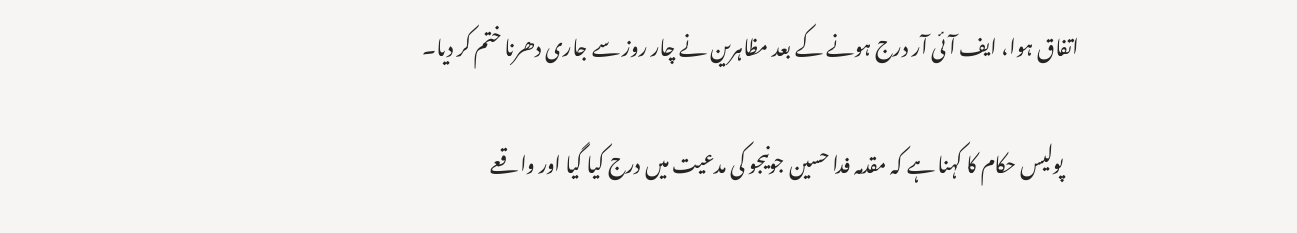اتفاق ہوا، ایف آئی آر درج ہونے کے بعد مظاہرین نے چار روز سے جاری دھرنا ختم کر دیا۔

    پولیس حکام کا کہنا ہے کہ مقدمہ فدا حسین جونیجو کی مدعیت میں درج کیا گیا اور واقعے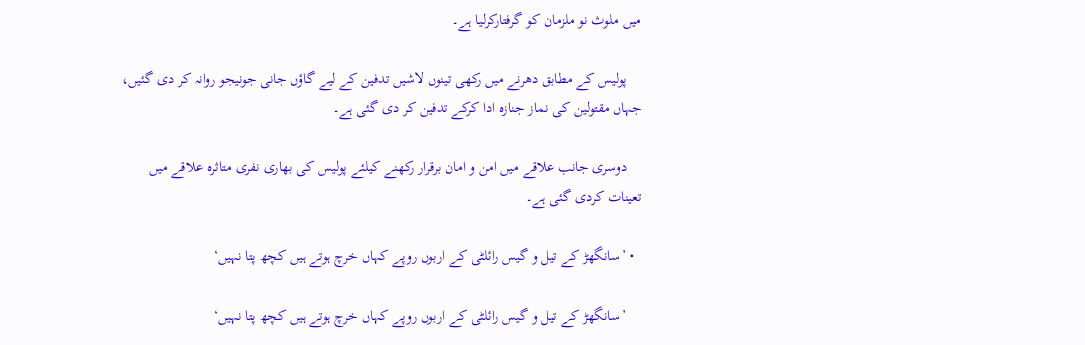میں ملوث نو ملزمان کو گرفتارکرلیا ہے۔

    پولیس کے مطابق دھرنے میں رکھی تینوں لاشیں تدفین کے لیے گاؤں جانی جونیجو روانہ کر دی گئیں، جہاں مقتولین کی نماز جنازہ ادا کرکے تدفین کر دی گئی ہے۔

    دوسری جانب علاقے میں امن و امان برقرار رکھنے کیلئے پولیس کی بھاری نفری متاثرہ علاقے میں تعینات کردی گئی ہے۔

  • ’سانگھڑ کے تیل و گیس رائلٹی کے اربوں روپے کہاں خرچ ہوتے ہیں کچھ پتا نہیں‘

    ’سانگھڑ کے تیل و گیس رائلٹی کے اربوں روپے کہاں خرچ ہوتے ہیں کچھ پتا نہیں‘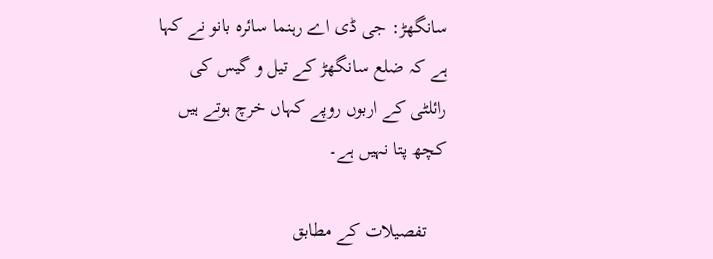سانگھڑ: جی ڈی اے رہنما سائرہ بانو نے کہا ہے کہ ضلع سانگھڑ کے تیل و گیس کی رائلٹی کے اربوں روپے کہاں خرچ ہوتے ہیں کچھ پتا نہیں ہے۔

    تفصیلات کے مطابق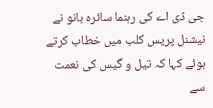جی ڈی اے کی رہنما سائرہ بانو نے نیشنل پریس کلب میں خطاب کرتے ہوئے کہا کہ تیل و گیس کی نعمت سے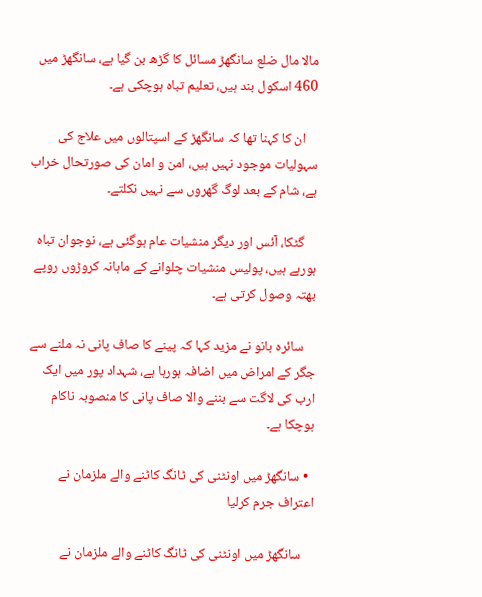مالا مال ضلع سانگھڑ مسائل کا گڑھ بن گیا ہے، سانگھڑ میں 460 اسکول بند ہیں، تعلیم تباہ ہوچکی ہے۔

    ان کا کہنا تھا کہ سانگھڑ کے اسپتالوں میں علاج کی سہولیات موجود نہیں ہیں، امن و امان کی صورتحال خراب ہے، شام کے بعد لوگ گھروں سے نہیں نکلتے۔

    گٹکا، آئس اور دیگر منشیات عام ہوگئی ہے، نوجوان تباہ ہورہے ہیں، پولیس منشیات چلوانے کے ماہانہ کروڑوں روپے بھتہ وصول کرتی ہے۔

    سائرہ بانو نے مزید کہا کہ پینے کا صاف پانی نہ ملنے سے جگر کے امراض میں اضافہ ہورہا ہے، شہداد پور میں ایک ارب کی لاگت سے بننے والا صاف پانی کا منصوبہ ناکام ہوچکا ہے۔

  • سانگھڑ میں اونٹنی کی ٹانگ کاٹنے والے ملزمان نے اعتراف جرم کرلیا

    سانگھڑ میں اونٹنی کی ٹانگ کاٹنے والے ملزمان نے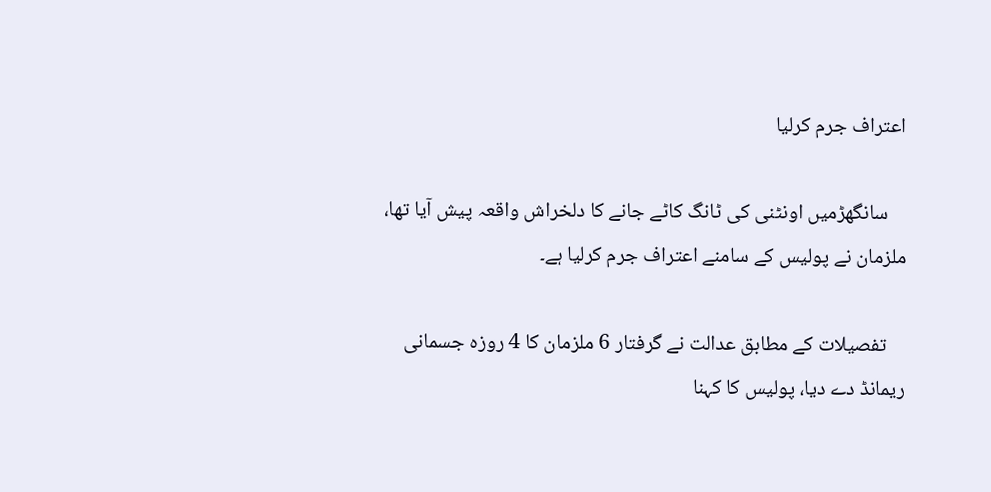اعتراف جرم کرلیا

    سانگھڑمیں اونٹنی کی ٹانگ کاٹے جانے کا دلخراش واقعہ پیش آیا تھا، ملزمان نے پولیس کے سامنے اعتراف جرم کرلیا ہے۔

    تفصیلات کے مطابق عدالت نے گرفتار 6 ملزمان کا 4 روزہ جسمانی ریمانڈ دے دیا، پولیس کا کہنا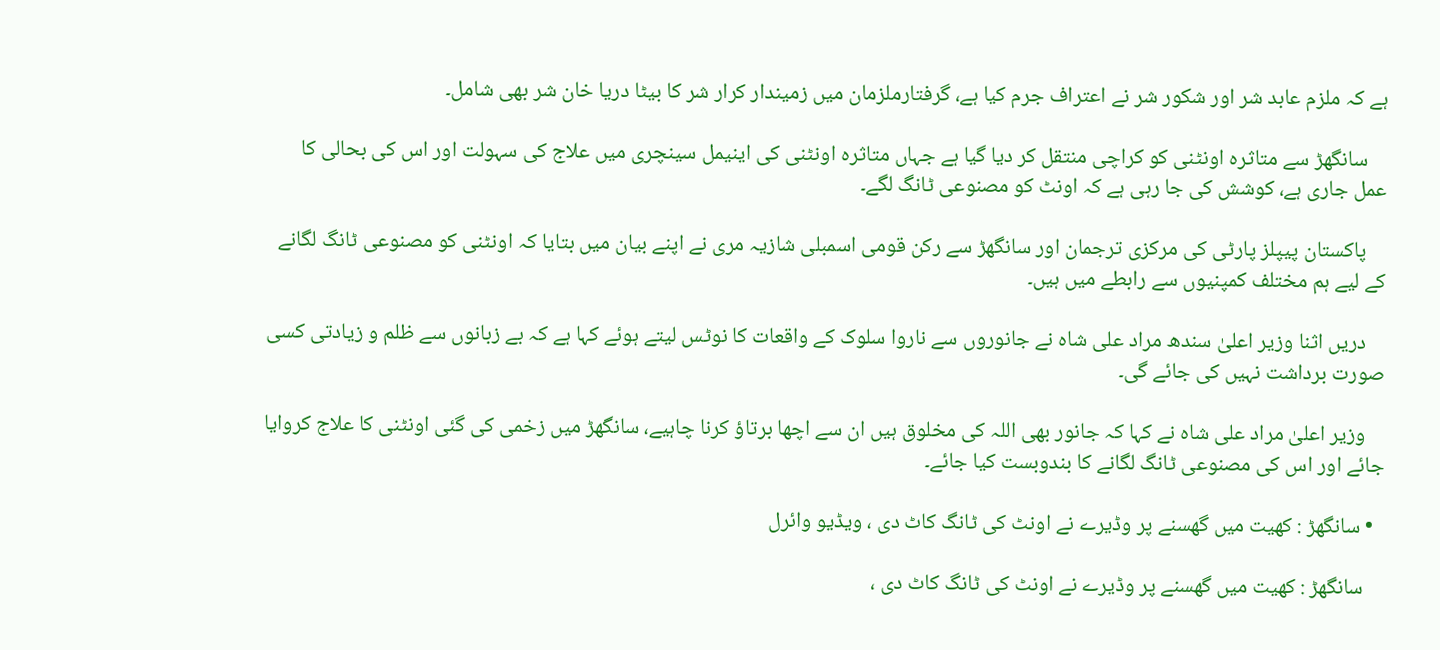ہے کہ ملزم عابد شر اور شکور شر نے اعتراف جرم کیا ہے، گرفتارملزمان میں زمیندار کرار شر کا بیٹا دریا خان شر بھی شامل۔

    سانگھڑ سے متاثرہ اونٹنی کو کراچی منتقل کر دیا گیا ہے جہاں متاثرہ اونٹنی کی اینیمل سینچری میں علاج کی سہولت اور اس کی بحالی کا عمل جاری ہے، کوشش کی جا رہی ہے کہ اونٹ کو مصنوعی ٹانگ لگے۔

    پاکستان پیپلز پارٹی کی مرکزی ترجمان اور سانگھڑ سے رکن قومی اسمبلی شازیہ مری نے اپنے بیان میں بتایا کہ اونٹنی کو مصنوعی ٹانگ لگانے کے لیے ہم مختلف کمپنیوں سے رابطے میں ہیں۔

    دریں اثنا وزیر اعلیٰ سندھ مراد علی شاہ نے جانوروں سے ناروا سلوک کے واقعات کا نوٹس لیتے ہوئے کہا ہے کہ بے زبانوں سے ظلم و زیادتی کسی صورت برداشت نہیں کی جائے گی۔

    وزیر اعلیٰ مراد علی شاہ نے کہا کہ جانور بھی اللہ کی مخلوق ہیں ان سے اچھا برتاؤ کرنا چاہیے، سانگھڑ میں زخمی کی گئی اونٹنی کا علاج کروایا جائے اور اس کی مصنوعی ٹانگ لگانے کا بندوبست کیا جائے۔

  • سانگھڑ : کھیت میں گھسنے پر وڈیرے نے اونٹ کی ٹانگ کاٹ دی ، ویڈیو وائرل

    سانگھڑ : کھیت میں گھسنے پر وڈیرے نے اونٹ کی ٹانگ کاٹ دی ،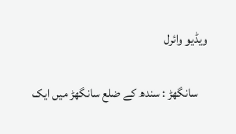ویڈیو وائرل

    سانگھڑ : سندھ کے ضلع سانگھڑ میں ایک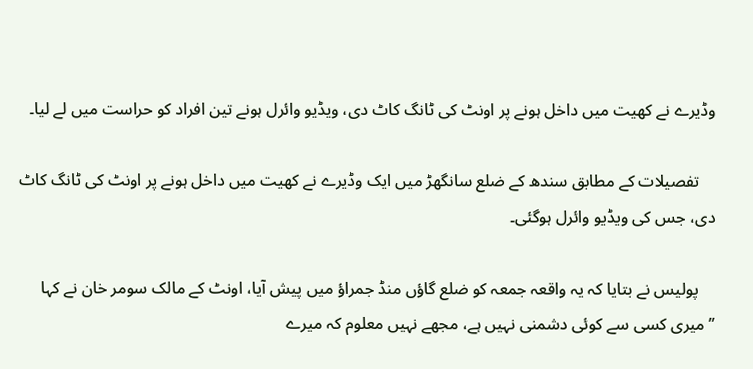وڈیرے نے کھیت میں داخل ہونے پر اونٹ کی ٹانگ کاٹ دی، ویڈیو وائرل ہونے تین افراد کو حراست میں لے لیا۔

    تفصیلات کے مطابق سندھ کے ضلع سانگھڑ میں ایک وڈیرے نے کھیت میں داخل ہونے پر اونٹ کی ٹانگ کاٹ دی، جس کی ویڈیو وائرل ہوگئی۔

    پولیس نے بتایا کہ یہ واقعہ جمعہ کو ضلع گاؤں منڈ جمراؤ میں پیش آیا، اونٹ کے مالک سومر خان نے کہا ’’میری کسی سے کوئی دشمنی نہیں ہے، مجھے نہیں معلوم کہ میرے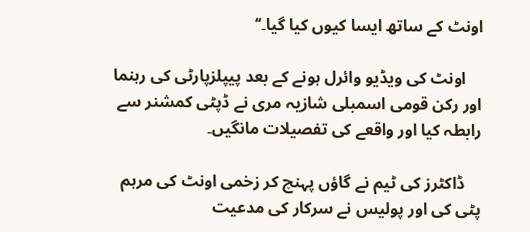اونٹ کے ساتھ ایسا کیوں کیا گیا۔‘‘

    اونٹ کی ویڈیو وائرل ہونے کے بعد پیپلزپارٹی کی رہنما اور رکن قومی اسمبلی شازیہ مری نے ڈپٹی کمشنر سے رابطہ کیا اور واقعے کی تفصیلات مانگیں۔

    ڈاکٹرز کی ٹیم نے گاؤں پہنچ کر زخمی اونٹ کی مرہم پٹی کی اور پولیس نے سرکار کی مدعیت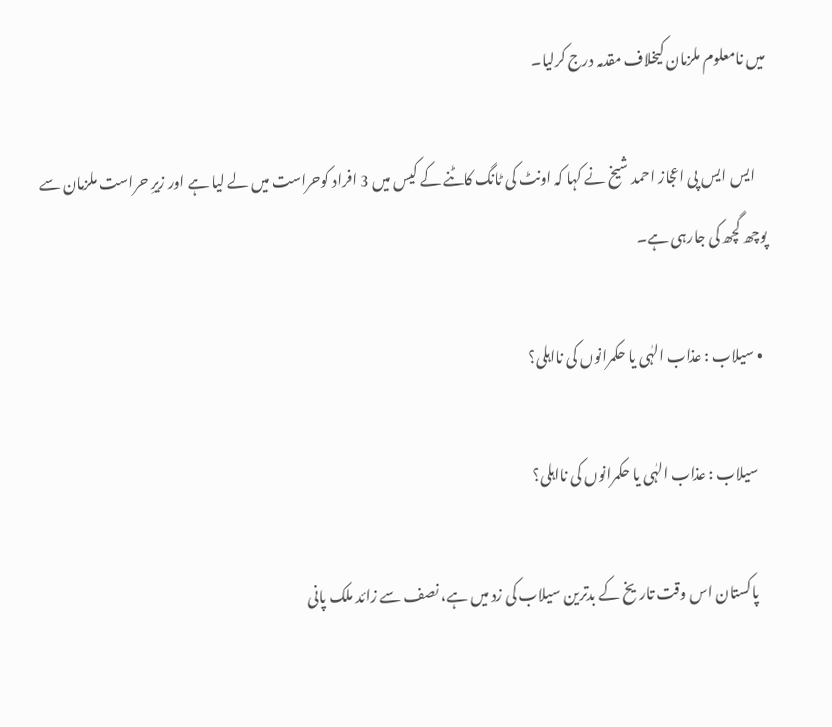میں نامعلوم ملزمان کیخلاف مقدمہ درج کرلیا۔

    ایس ایس پی اعجاز احمد شیخ نے کہا کہ اونٹ کی ٹانگ کاٹنے کے کیس میں 3 افراد کوحراست میں لے لیا ہے اور زیرِ حراست ملزمان سے پوچھ گچھ کی جارہی ہے۔

  • سیلاب : عذاب الہٰی یا حکمرانوں کی نااہلی؟

    سیلاب : عذاب الہٰی یا حکمرانوں کی نااہلی؟

    پاکستان اس وقت تاریخ کے بدترین سیلاب کی زد میں ہے، نصف سے زائد ملک پانی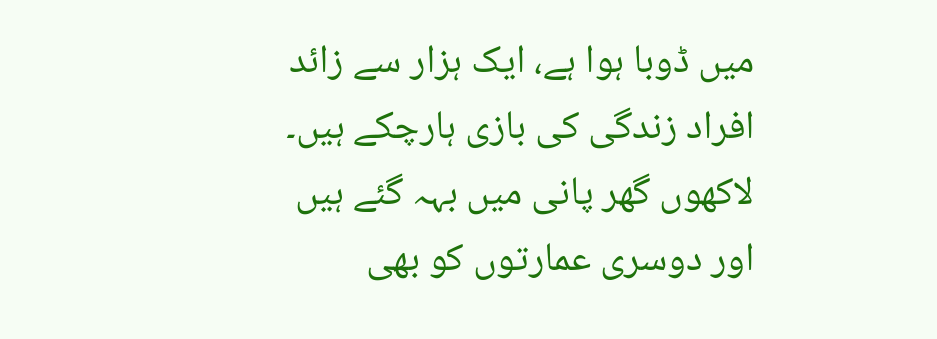میں ڈوبا ہوا ہے، ایک ہزار سے زائد افراد زندگی کی بازی ہارچکے ہیں۔ لاکھوں گھر پانی میں بہہ گئے ہیں اور دوسری عمارتوں کو بھی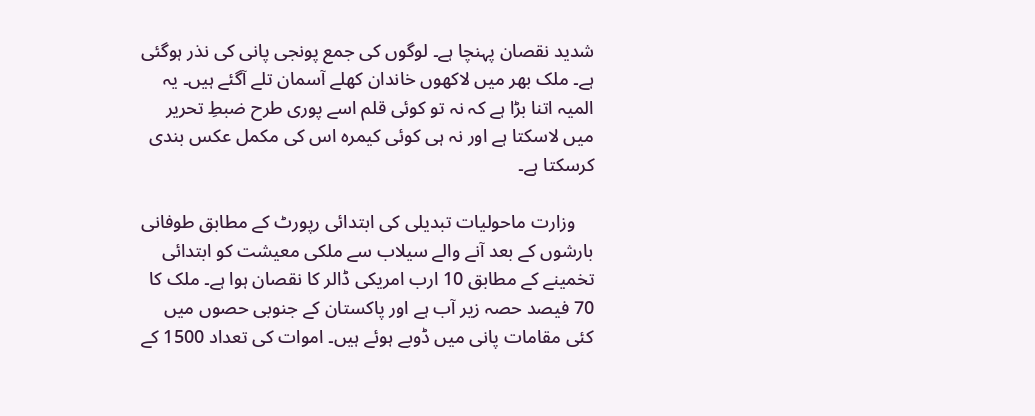شدید نقصان پہنچا ہے۔ لوگوں کی جمع پونجی پانی کی نذر ہوگئی ہے۔ ملک بھر میں‌ لاکھوں خاندان کھلے آسمان تلے آگئے ہیں۔ یہ المیہ اتنا بڑا ہے کہ نہ تو کوئی قلم اسے پوری طرح ضبطِ تحریر میں لاسکتا ہے اور نہ ہی کوئی کیمرہ اس کی مکمل عکس بندی کرسکتا ہے۔

    وزارت ماحولیات تبدیلی کی ابتدائی رپورٹ کے مطابق طوفانی بارشوں کے بعد آنے والے سیلاب سے ملکی معیشت کو ابتدائی تخمینے کے مطابق 10 ارب امریکی ڈالر کا نقصان ہوا ہے۔ ملک کا 70 فیصد حصہ زیر آب ہے اور پاکستان کے جنوبی حصوں میں کئی مقامات پانی میں ڈوبے ہوئے ہیں۔ اموات کی تعداد 1500 کے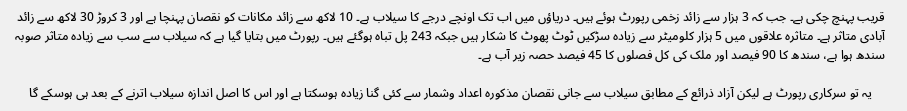قریب پہنچ چکی ہے۔ جب کہ 3 ہزار سے زائد زخمی رپورٹ ہوئے ہیں۔ دریاؤں میں اب تک اونچے درجے کا سیلاب ہے۔ 10 لاکھ سے زائد مکانات کو نقصان پہنچا ہے اور 3 کروڑ 30 لاکھ سے زائد آبادی متاثر ہے۔ متاثرہ علاقوں میں 5 ہزار کلومیٹر سے زیادہ سڑکیں ٹوٹ پھوٹ کا شکار ہیں جبکہ 243 پل تباہ ہوگئے ہیں۔ رپورٹ میں بتایا گیا ہے کہ سیلاب سے سب سے زیادہ متاثر صوبہ سندھ ہوا ہے، سندھ کا 90 فیصد اور ملک کی کل فصلوں کا 45 فیصد حصہ زیر آب ہے۔

    یہ تو سرکاری رپورٹ ہے لیکن آزاد ذرائع کے مطابق سیلاب سے جانی نقصان مذکورہ اعداد وشمار سے کئی گنا زیادہ ہوسکتا ہے اور اس کا اصل اندازہ سیلاب اترنے کے بعد ہی ہوسکے گا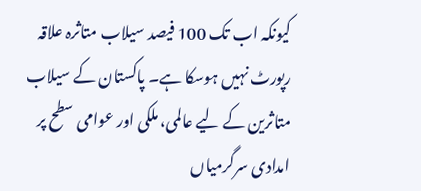کیونکہ اب تک 100 فیصد سیلاب متاثرہ علاقہ رپورٹ نہیں ہوسکا ہے۔ پاکستان کے سیلاب متاثرین کے لیے عالمی، ملکی اور عوامی سطح پر امدادی سرگرمیاں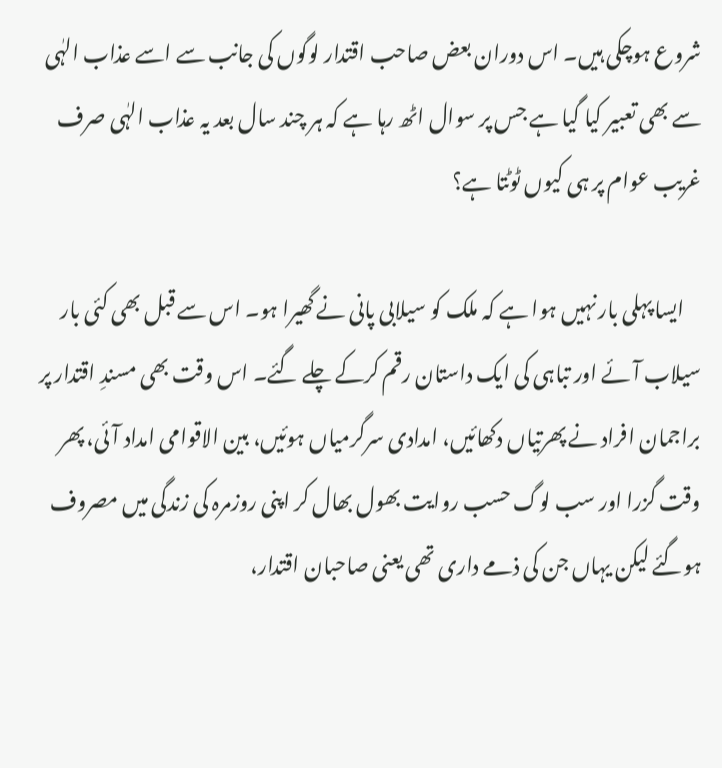شروع ہوچکی ہیں۔ اس دوران بعض صاحب اقتدار لوگوں کی جانب سے اسے عذاب الہٰی سے بھی تعبیر کیا گیا ہے جس پر سوال اٹھ رہا ہے کہ ہر چند سال بعد یہ عذاب الہٰی صرف غریب عوام پر ہی کیوں ٹوٹتا ہے؟

    ایسا پہلی بار نہیں ہوا ہے کہ ملک کو سیلابی پانی نے گھیرا ہو۔ اس سے قبل بھی کئی بار سیلاب آئے اور تباہی کی ایک داستان رقم کرکے چلے گئے۔ اس وقت بھی مسندِ اقتدار پر براجمان افراد نے پھرتیاں دکھائیں، امدادی سرگرمیاں ہوئیں، بین الاقوامی امداد آئی، پھر وقت گزرا اور سب لوگ حسب روایت بھول بھال کر اپنی روزمرہ کی زندگی میں مصروف ہوگئے لیکن یہاں جن کی ذمے داری تھی یعنی صاحبان اقتدار،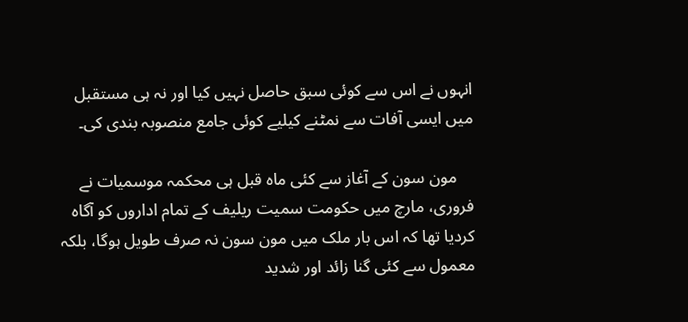انہوں نے اس سے کوئی سبق حاصل نہیں کیا اور نہ ہی مستقبل میں ایسی آفات سے نمٹنے کیلیے کوئی جامع منصوبہ بندی کی۔

    مون سون کے آغاز سے کئی ماہ قبل ہی محکمہ موسمیات نے فروری، مارچ میں حکومت سمیت ریلیف کے تمام اداروں کو آگاہ کردیا تھا کہ اس بار ملک میں مون سون نہ صرف طویل ہوگا، بلکہ معمول سے کئی گنا زائد اور شدید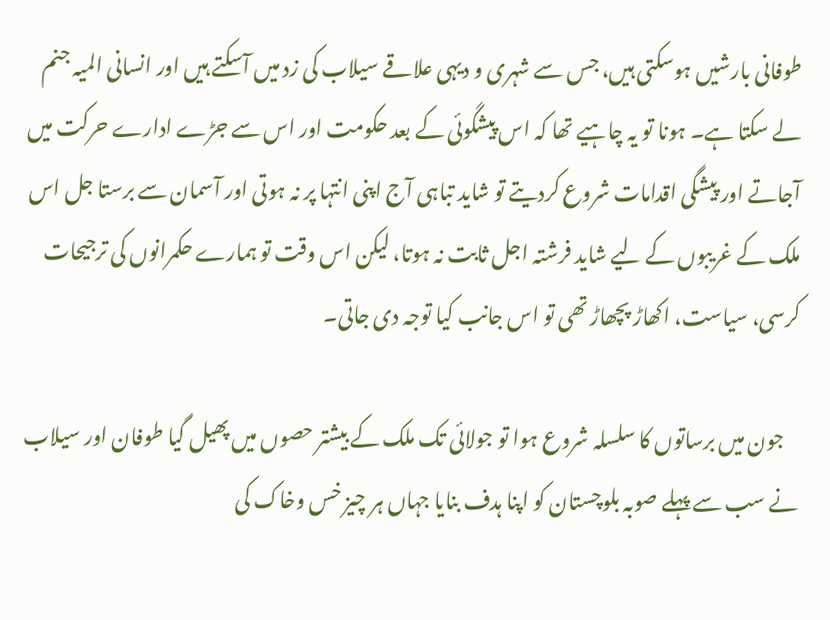طوفانی بارشیں ہوسکتی ہیں، جس سے شہری و دیہی علاقے سیلاب کی زد میں آسکتے ہیں اور انسانی المیہ جنم لے سکتا ہے۔ ہونا تو یہ چاہیے تھا کہ اس پیشگوئی کے بعد حکومت اور اس سے جڑے ادارے حرکت میں آجاتے اور پیشگی اقدامات شروع کردیتے تو شاید تباہی آج اپنی انتہا پر نہ ہوتی اور آسمان سے برستا جل اس ملک کے غریبوں کے لیے شاید فرشتہ اجل ثابت نہ ہوتا، لیکن اس وقت تو ہمارے حکمرانوں کی ترجیحات کرسی، سیاست، اکھاڑ پچھاڑ تھی تو اس جانب کیا توجہ دی جاتی۔

    جون میں برساتوں کا سلسلہ شروع ہوا تو جولائی تک ملک کے بیشتر حصوں میں پھیل گیا طوفان اور سیلاب نے سب سے پہلے صوبہ بلوچستان کو اپنا ہدف بنایا جہاں ہر چیز خس وخاک کی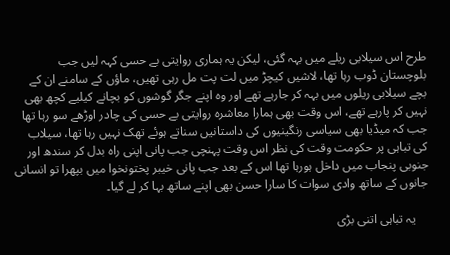طرح اس سیلابی ریلے میں بہہ گئی، لیکن یہ ہماری روایتی بے حسی کہہ لیں جب بلوچستان ڈوب رہا تھا، لاشیں کیچڑ میں لت پت مل رہی تھیں، ماؤں کے سامنے ان کے بچے سیلابی ریلوں میں بہہ کر جارہے تھے اور وہ اپنے جگر گوشوں کو بچانے کیلیے کچھ بھی نہیں کر پارہے تھے، اس وقت بھی ہمارا معاشرہ روایتی بے حسی کی چادر اوڑھے سو رہا تھا جب کہ میڈیا بھی سیاسی رنگینیوں کی داستانیں سناتے ہوئے تھک نہیں رہا تھا، سیلاب کی تباہی پر حکومت وقت کی نظر اس وقت پہنچی جب پانی اپنی راہ بدل کر سندھ اور جنوبی پنجاب میں داخل ہورہا تھا اس کے بعد جب پانی خیبر پختونخوا میں بپھرا تو انسانی جانوں کے ساتھ وادی سوات کا سارا حسن بھی اپنے ساتھ بہا کر لے گیا۔

    یہ تباہی اتنی بڑی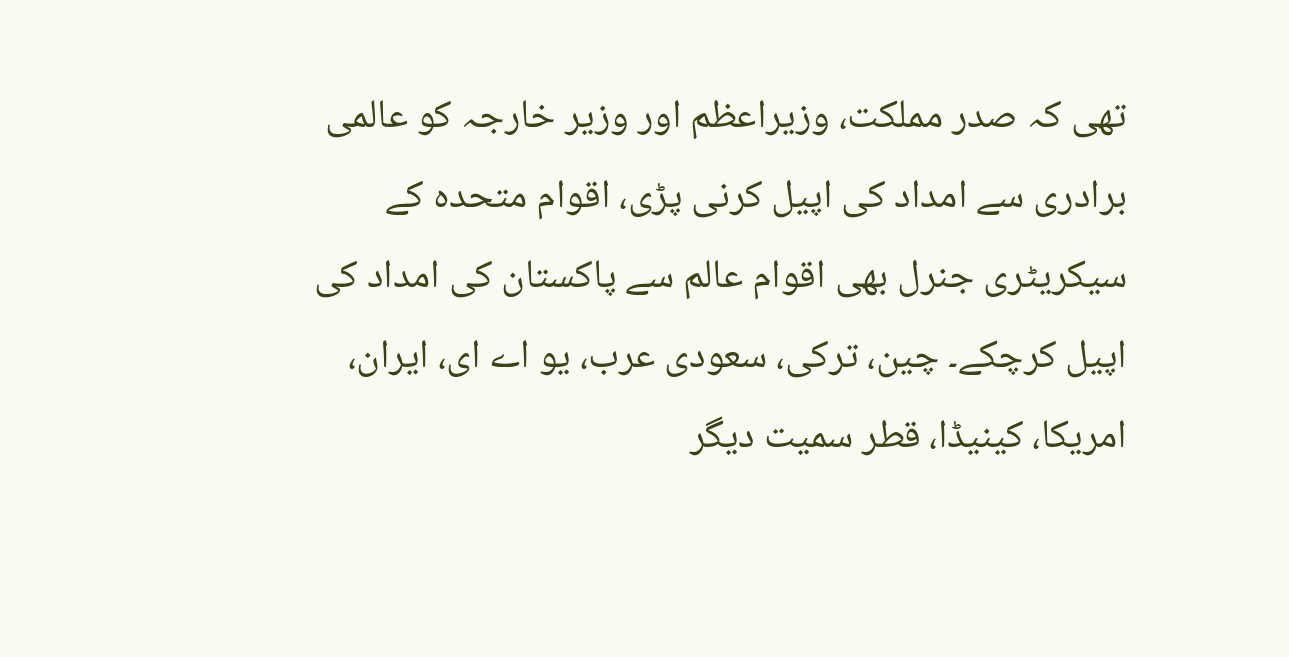تھی کہ صدر مملکت، وزیراعظم اور وزیر خارجہ کو عالمی برادری سے امداد کی اپیل کرنی پڑی، اقوام متحدہ کے سیکریٹری جنرل بھی اقوام عالم سے پاکستان کی امداد کی اپیل کرچکے۔ چین، ترکی، سعودی عرب، یو اے ای، ایران، امریکا، کینیڈا، قطر سمیت دیگر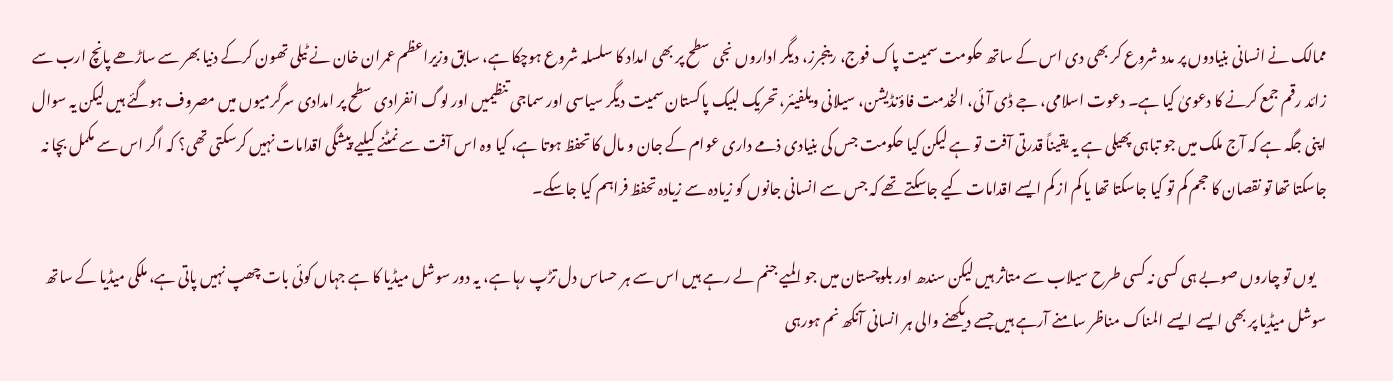ممالک نے انسانی بنیادوں پر مدد شروع کر بھی دی اس کے ساتھ حکومت سمیت پاک فوج، رینجرز، دیگر اداروں نجی سطح پر بھی امداد کا سلسلہ شروع ہوچکا ہے، سابق وزیراعظم عمران خان نے ٹیلی تھون کرکے دنیا بھر سے ساڑھے پانچ ارب سے زائد رقم جمع کرنے کا دعویٰ کیا ہے۔ دعوت اسلامی، جے ڈی آئی، الخدمت فاؤنڈیشن، سیلانی ویلفیئر، تحریک لبیک پاکستان سمیت دیگر سیاسی اور سماجی تنظیمیں اور لوگ انفرادی سطح پر امدادی سرگرمیوں میں مصروف ہوگئے ہیں لیکن یہ سوال اپنی جگہ ہے کہ آج ملک میں جو تباہی پھیلی ہے یہ یقیناً قدرتی آفت تو ہے لیکن کیا حکومت جس کی بنیادی ذمے داری عوام کے جان و مال کا تحفظ ہوتا ہے، کیا وہ اس آفت سے نمٹنے کیلیے پیشگی اقدامات نہیں کرسکتی تھی؟ کہ اگر اس سے مکمل بچا نہ جاسکتا تھا تو نقصان کا حجم کم تو کیا جاسکتا تھا یا کم از کم ایسے اقدامات کیے جاسکتے تھے کہ جس سے انسانی جانوں کو زیادہ سے زیادہ تحفظ فراہم کیا جاسکے۔

    یوں تو چاروں صوبے ہی کسی نہ کسی طرح سیلاب سے متاثر ہیں لیکن سندھ اور بلوچستان میں جو المیے جنم لے رہے ہیں اس سے ہر حساس دل تڑپ رہا ہے، یہ دور سوشل میڈیا کا ہے جہاں کوئی بات چھپ نہیں پاتی ہے، ملکی میڈیا کے ساتھ سوشل میڈیا پر بھی ایسے ایسے المناک مناظر سامنے آرہے ہیں جسے دیکھنے والی ہر انسانی آنکھ نم ہورہی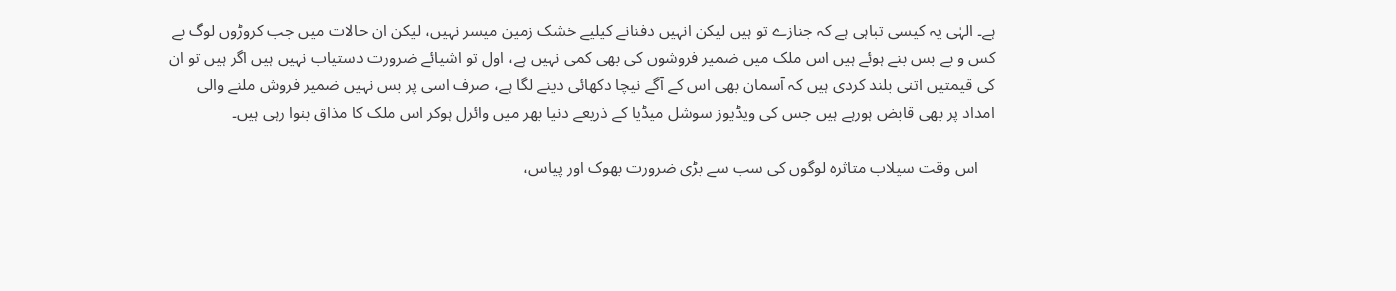ہے۔ الہٰی یہ کیسی تباہی ہے کہ جنازے تو ہیں لیکن انہیں دفنانے کیلیے خشک زمین میسر نہیں، لیکن ان حالات میں جب کروڑوں لوگ بے کس و بے بس بنے ہوئے ہیں اس ملک میں ضمیر فروشوں کی بھی کمی نہیں ہے، اول تو اشیائے ضرورت دستیاب نہیں ہیں اگر ہیں تو ان کی قیمتیں اتنی بلند کردی ہیں کہ آسمان بھی اس کے آگے نیچا دکھائی دینے لگا ہے، صرف اسی پر بس نہیں ضمیر فروش ملنے والی امداد پر بھی قابض ہورہے ہیں جس کی ویڈیوز سوشل میڈیا کے ذریعے دنیا بھر میں وائرل ہوکر اس ملک کا مذاق بنوا رہی ہیں۔

    اس وقت سیلاب متاثرہ لوگوں کی سب سے بڑی ضرورت بھوک اور پیاس،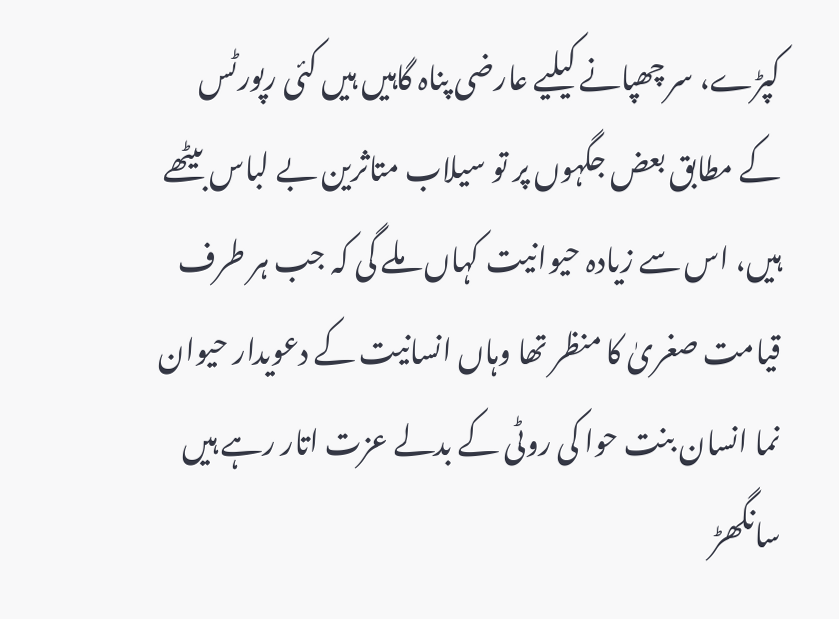کپڑے، سر چھپانے کیلیے عارضی پناہ گاہیں ہیں کئی رپورٹس کے مطابق بعض جگہوں پر تو سیلاب متاثرین بے لباس بیٹھے ہیں، اس سے زیادہ حیوانیت کہاں ملے گی کہ جب ہر طرف قیامت صغریٰ کا منظر تھا وہاں انسانیت کے دعویدار حیوان نما انسان بنت حوا کی روٹی کے بدلے عزت اتار رہے ہیں سانگھڑ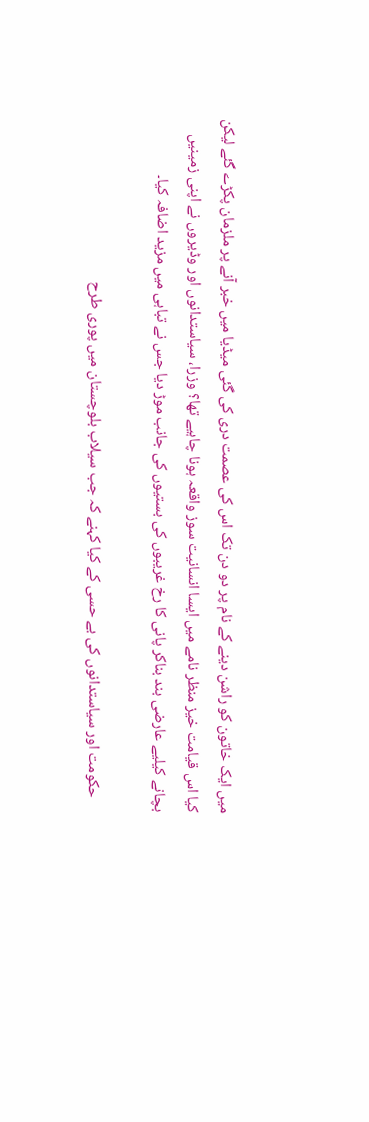میں ایک خاتون کو راشن دینے کے نام پر دو دن تک اس کی عصمت دری کی گئی میڈیا میں خبر آنے پر ملزمان پکڑے گئے لیکن کیا اس قیامت خیز منظر نامے میں ایسا انسانیت سوز واقعہ ہونا چاہیے تھا؟ وزرا، سیاستدانوں اور وڈیروں نے اپنی زمینیں بچانے کیلیے عارضی بند بناکر پانی کا رخ غریبوں کی بستیوں کی جانب موڑ دیا جس نے تباہی میں مزید اضافہ کیا۔

    حکومت اور سیاستدانوں کی بے حسی کے کیا کہنے کہ جب سیلاب بلوچستان میں پوری طرح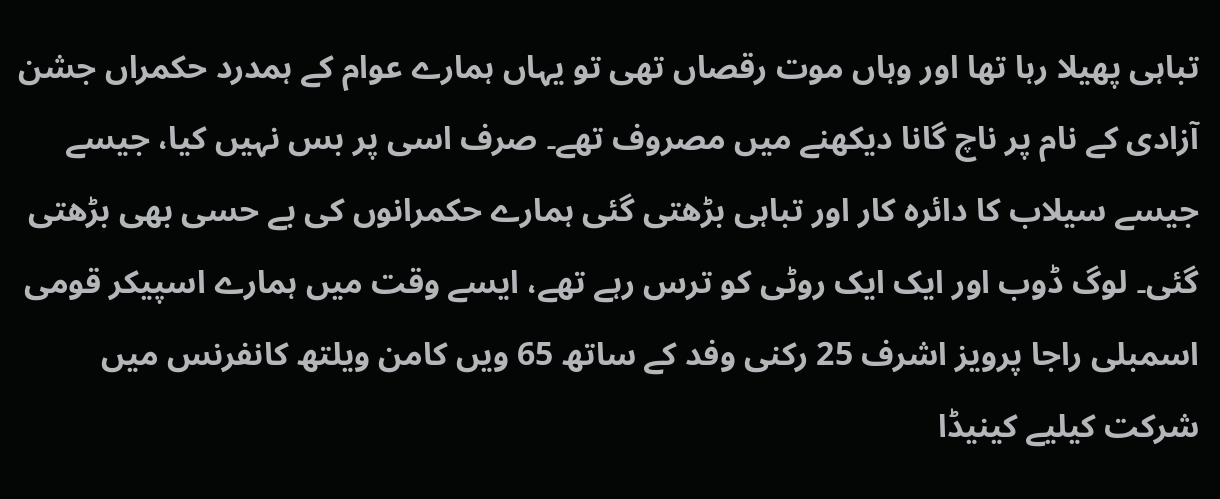تباہی پھیلا رہا تھا اور وہاں موت رقصاں تھی تو یہاں ہمارے عوام کے ہمدرد حکمراں جشن آزادی کے نام پر ناچ گانا دیکھنے میں مصروف تھے۔ صرف اسی پر بس نہیں کیا، جیسے جیسے سیلاب کا دائرہ کار اور تباہی بڑھتی گئی ہمارے حکمرانوں کی بے حسی بھی بڑھتی گئی۔ لوگ ڈوب اور ایک ایک روٹی کو ترس رہے تھے، ایسے وقت میں ہمارے اسپیکر قومی اسمبلی راجا پرویز اشرف 25 رکنی وفد کے ساتھ 65 ویں کامن ویلتھ کانفرنس میں شرکت کیلیے کینیڈا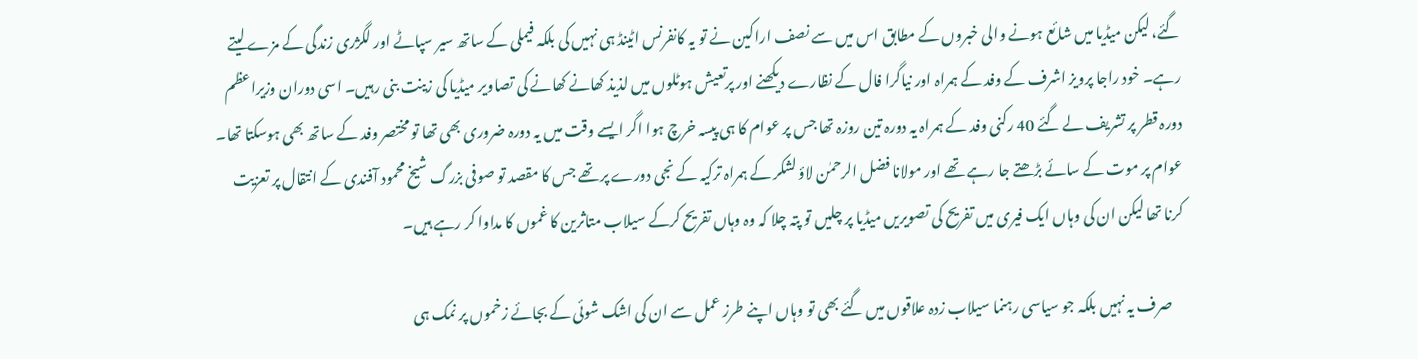گئے، لیکن میڈیا میں شائع ہونے والی خبروں کے مطابق اس میں سے نصف اراکین نے تو یہ کانفرنس اٹینڈ ہی نہیں کی بلکہ فیملی کے ساتھ سیر سپاٹے اور لگژری زندگی کے مزے لیتے رہے۔ خود راجا پرویز اشرف کے وفد کے ہمراہ اور نیاگرا فال کے نظارے دیکھنے اور پرتعیش ہوٹلوں میں لذیذ کھانے کھانے کی تصاویر میڈیا کی زینت بنی رہیں۔ اسی دوران وزیراعظم دورہ قطر پر تشریف لے گئے 40 رکنی وفد کے ہمراہ یہ دورہ تین روزہ تھا جس پر عوام کا ہی پیسہ خرچ ہوا اگر ایسے وقت میں یہ دورہ ضروری بھی تھا تو مختصر وفد کے ساتھ بھی ہوسکتا تھا۔ عوام پر موت کے سائے بڑھتے جا رہے تھے اور مولانا فضل الرحمٰن لاؤ لشکر کے ہمراہ ترکیہ کے نجی دورے پر تھے جس کا مقصد تو صوفی بزرگ شیخ محمود آفندی کے انتقال پر تعزیت کرنا تھا لیکن ان کی وہاں ایک فیری میں تفریح کی تصویریں میڈیا پر چلیں تو پتہ چلا کہ وہ وہاں تفریح کرکے سیلاب متاثرین کا غموں کا مداوا کر رہے ہیں۔

    صرف یہ نہیں بلکہ جو سیاسی رہنما سیلاب زدہ علاقوں میں گئے بھی تو وہاں اپنے طرز عمل سے ان کی اشک شوئی کے بجائے زخموں پر نمک ہی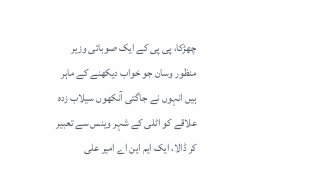چھڑکا، پی پی کے ایک صوبائی وزیر منظور وسان جو خواب دیکھنے کے ماہر ہیں انہوں نے جاگتی آنکھوں سیلاب زدہ علاقے کو اٹلی کے شہر وینس سے تعبیر کر ڈالا، ایک ایم این اے امیر علی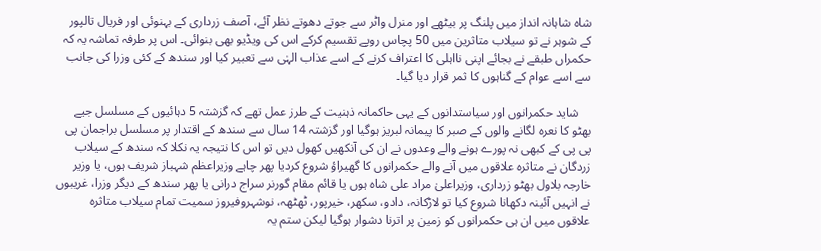شاہ شاہانہ انداز میں پلنگ پر بیٹھے اور منرل واٹر سے جوتے دھوتے نظر آئے، آصف زرداری کے بہنوئی اور فریال تالپور کے شوہر نے تو سیلاب متاثرین میں 50 پچاس روپے تقسیم کرکے اس کی ویڈیو بھی بنوائی۔ اس پر طرفہ تماشہ یہ کہ حکمراں طبقے نے بجائے اپنی نااہلی کا اعتراف کرنے کے اسے عذاب الہٰی سے تعبیر کیا اور سندھ کے کئی وزرا کی جانب سے اسے عوام کے گناہوں کا ثمر قرار دیا گیا۔

    شاید حکمرانوں اور سیاستدانوں کے یہی حاکمانہ ذہنیت کے طرز عمل تھے کہ گزشتہ 5 دہائیوں کے مسلسل جیے بھٹو کا نعرہ لگانے والوں کے صبر کا پیمانہ لبریز ہوگیا اور گزشتہ 14 سال سے سندھ کے اقتدار پر مسلسل براجمان پی پی پی کے کبھی نہ پورے ہونے والے وعدوں نے ان کی آنکھیں کھول دیں تو اس کا نتیجہ یہ نکلا کہ سندھ کے سیلاب زردگان نے متاثرہ علاقوں میں آنے والے حکمرانوں کا گھیراؤ شروع کردیا پھر چاہے وزیراعظم شہباز شریف ہوں، یا وزیر خارجہ بلاول بھٹو زرداری، وزیراعلیٰ مراد علی شاہ ہوں یا قائم مقام گورنر سراج درانی یا پھر سندھ کے دیگر وزرا، غریبوں نے انہیں آئینہ دکھانا شروع کیا تو لاڑکانہ، دادو، سکھر، خیرپور، ٹھٹھہ، نوشہروفیروز سمیت تمام سیلاب متاثرہ علاقوں میں ان ہی حکمرانوں کو زمین پر اترنا دشوار ہوگیا لیکن ستم یہ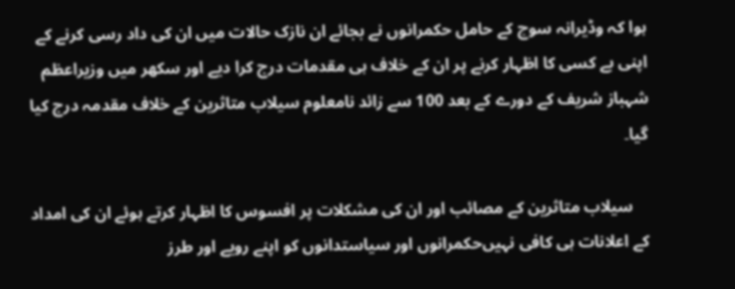ہوا کہ وڈیرانہ سوچ کے حامل حکمرانوں نے بجائے ان نازک حالات میں ان کی داد رسی کرنے کے اپنی بے کسی کا اظہار کرنے پر ان کے خلاف ہی مقدمات درج کرا دیے اور سکھر میں وزیراعظم شہباز شریف کے دورے کے بعد 100 سے زائد نامعلوم سیلاب متاثرین کے خلاف مقدمہ درج کیا گیا۔

    سیلاب متاثرین کے مصائب اور ان کی مشکلات پر افسوس کا اظہار کرتے ہوئے ان کی امداد کے اعلانات ہی کافی نہیں‌حکمرانوں اور سیاستدانوں کو اپنے رویے اور طرز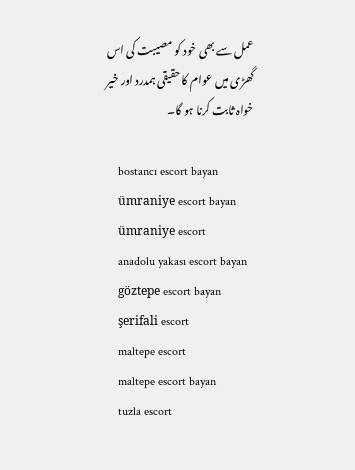عمل سے بھی خود کو مصیبت کی اس گھڑی میں عوام کا حقیقی ہمدرد اور خیر خواہ ثابت کرنا ہو گا۔

    bostancı escort bayan
    ümraniye escort bayan
    ümraniye escort
    anadolu yakası escort bayan
    göztepe escort bayan
    şerifali escort
    maltepe escort
    maltepe escort bayan
    tuzla escort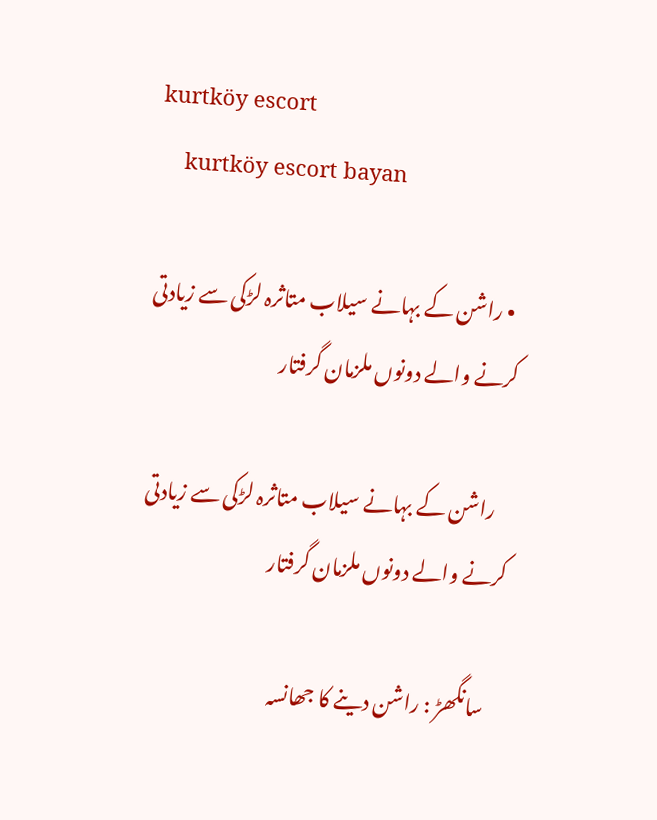kurtköy escort
    kurtköy escort bayan

  • راشن کے بہانے سیلاب متاثرہ لڑکی سے زیادتی کرنے والے دونوں ملزمان گرفتار

    راشن کے بہانے سیلاب متاثرہ لڑکی سے زیادتی کرنے والے دونوں ملزمان گرفتار

    سانگھڑ : راشن دینے کا جھانسہ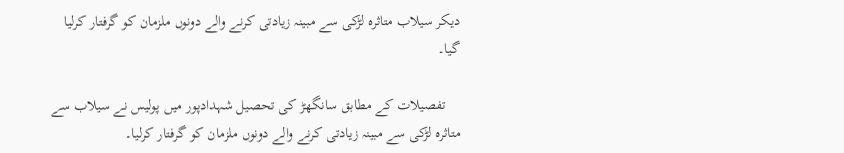دیکر سیلاب متاثرہ لڑکی سے مبینہ زیادتی کرنے والے دونوں ملزمان کو گرفتار کرلیا گیا۔

    تفصیلات کے مطابق سانگھڑ کی تحصیل شہدادپور میں پولیس نے سیلاب سے متاثرہ لڑکی سے مبینہ زیادتی کرنے والے دونوں ملزمان کو گرفتار کرلیا۔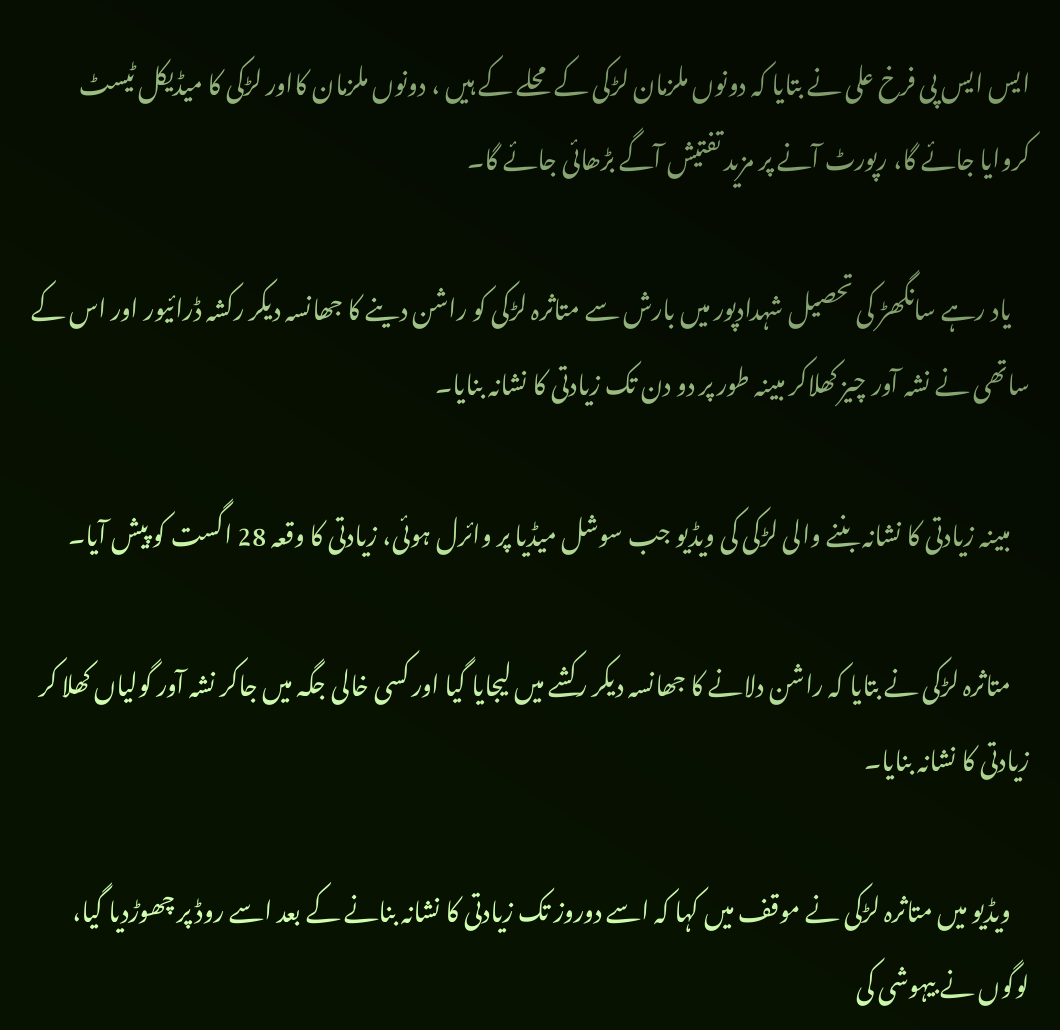ایس ایس پی فرخ علی نے بتایا کہ دونوں ملزمان لڑکی کے محلے کے ہیں ، دونوں ملزمان کااور لڑکی کا میڈیکل ٹیسٹ کروایا جائے گا، رپورٹ آنے پر مزید تفتیش آگے بڑھائی جائے گا۔

    یاد رہے سانگھڑ کی تحصیل شہدادپور میں بارش سے متاثرہ لڑکی کو راشن دینے کا جھانسہ دیکر رکشہ ڈرائیور اور اس کے ساتھی نے نشہ آور چیز کھلاکر مبینہ طور پر دو دن تک زیادتی کا نشانہ بنایا۔

    مبینہ زیادتی کا نشانہ بننے والی لڑکی کی ویڈیو جب سوشل میڈیا پر وائرل ہوئی، زیادتی کا وقعہ 28 اگست کو پیش آیا۔

    متاثرہ لڑکی نے بتایا کہ راشن دلانے کا جھانسہ دیکر رکشے میں لیجایا گیا اور کسی خالی جگہ میں جاکر نشہ آور گولیاں کھلا کر زیادتی کا نشانہ بنایا۔

    ویڈیو میں متاثرہ لڑکی نے موقف میں کہا کہ اسے دوروز تک زیادتی کا نشانہ بنانے کے بعد اسے روڈ پر چھوڑدیا گیا، لوگوں نے بیہوشی کی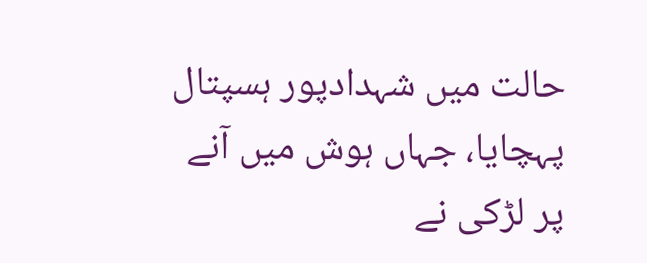حالت میں شہدادپور ہسپتال پہچایا، جہاں ہوش میں آنے پر لڑکی نے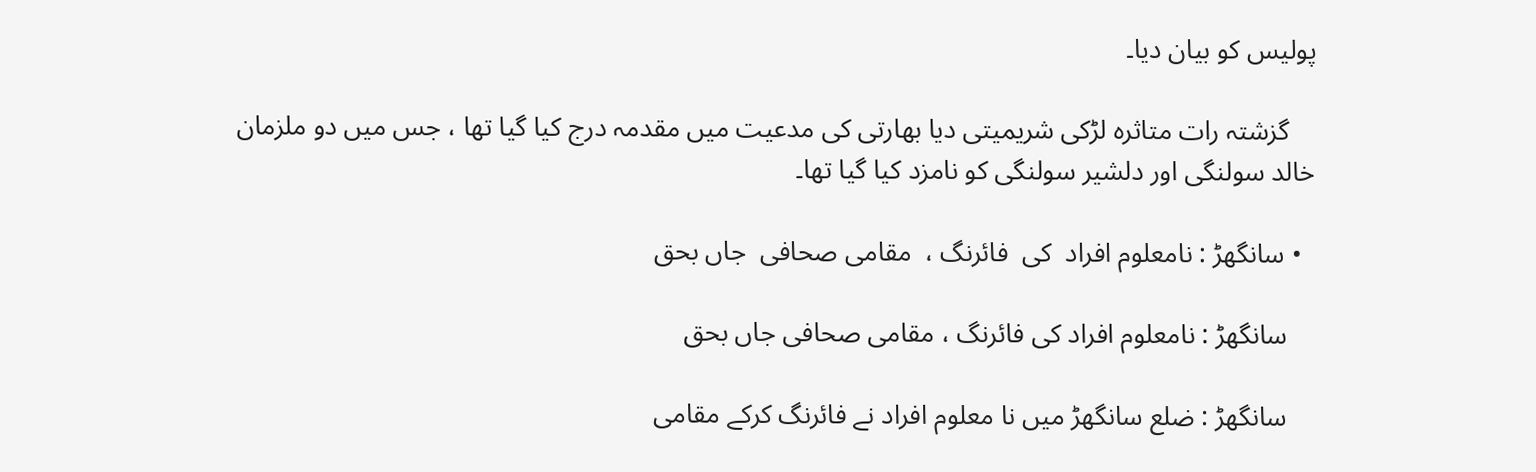پولیس کو بیان دیا۔

    گزشتہ رات متاثرہ لڑکی شریمیتی دیا بھارتی کی مدعیت میں مقدمہ درج کیا گیا تھا ، جس میں دو ملزمان خالد سولنگی اور دلشیر سولنگی کو نامزد کیا گیا تھا۔

  • سانگھڑ : نامعلوم افراد  کی  فائرنگ ،  مقامی صحافی  جاں بحق

    سانگھڑ : نامعلوم افراد کی فائرنگ ، مقامی صحافی جاں بحق

    سانگھڑ : ضلع سانگھڑ میں نا معلوم افراد نے فائرنگ کرکے مقامی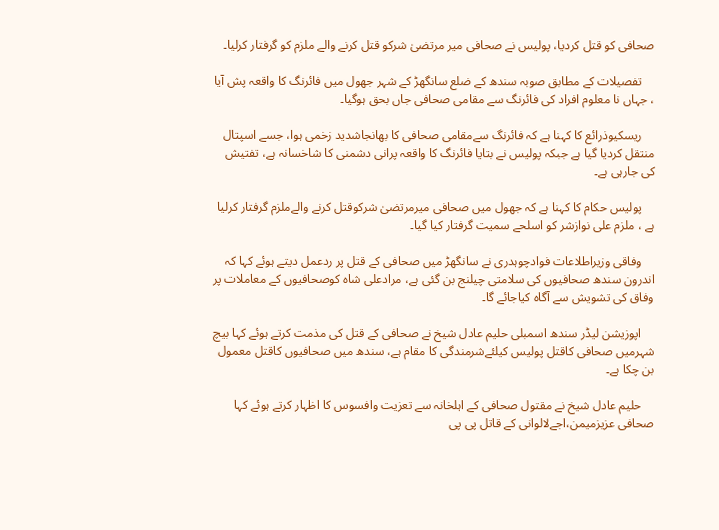صحافی کو قتل کردیا، پولیس نے صحافی میر مرتضیٰ شرکو قتل کرنے والے ملزم کو گرفتار کرلیا۔

    تفصیلات کے مطابق صوبہ سندھ کے ضلع سانگھڑ کے شہر جھول میں فائرنگ کا واقعہ پش آیا ، جہاں نا معلوم افراد کی فائرنگ سے مقامی صحافی جاں بحق ہوگیا۔

    ریسکیوذرائع کا کہنا ہے کہ فائرنگ سےمقامی صحافی کا بھانجاشدید زخمی ہوا، جسے اسپتال منتقل کردیا گیا ہے جبکہ پولیس نے بتایا فائرنگ کا واقعہ پرانی دشمنی کا شاخسانہ ہے، تفتیش کی جارہی ہے۔

    پولیس حکام کا کہنا ہے کہ جھول میں صحافی میرمرتضیٰ شرکوقتل کرنے والےملزم گرفتار کرلیا ہے ، ملزم علی نوازشر کو اسلحے سمیت گرفتار کیا گیا۔

    وفاقی وزیراطلاعات فوادچوہدری نے سانگھڑ میں صحافی کے قتل پر ردعمل دیتے ہوئے کہا کہ اندرون سندھ صحافیوں کی سلامتی چیلنج بن گئی ہے، مرادعلی شاہ کوصحافیوں کے معاملات پر وفاق کی تشویش سے آگاہ کیاجائے گا۔

    اپوزیشن لیڈر سندھ اسمبلی حلیم عادل شیخ نے صحافی کے قتل کی مذمت کرتے ہوئے کہا بیچ شہرمیں صحافی کاقتل پولیس کیلئےشرمندگی کا مقام ہے، سندھ میں صحافیوں کاقتل معمول بن چکا ہے۔

    حلیم عادل شیخ نے مقتول صحافی کے اہلخانہ سے تعزیت وافسوس کا اظہار کرتے ہوئے کہا صحافی عزیزمیمن،اجےلالوانی کے قاتل پی پی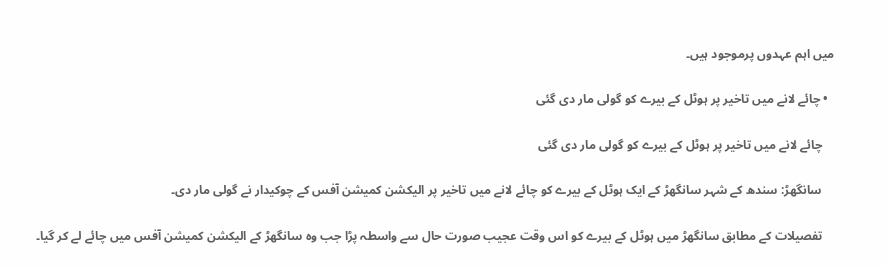میں اہم عہدوں پرموجود ہیں۔

  • چائے لانے میں تاخیر پر ہوٹل کے بیرے کو گولی مار دی گئی

    چائے لانے میں تاخیر پر ہوٹل کے بیرے کو گولی مار دی گئی

    سانگھڑ: سندھ کے شہر سانگھڑ کے ایک ہوٹل کے بیرے کو چائے لانے میں تاخیر پر الیکشن کمیشن آفس کے چوکیدار نے گولی مار دی۔

    تفصیلات کے مطابق سانگھڑ میں ہوٹل کے بیرے کو اس وقت عجیب صورت حال سے واسطہ پڑا جب وہ سانگھڑ کے الیکشن کمیشن آفس میں چائے لے کر گیا۔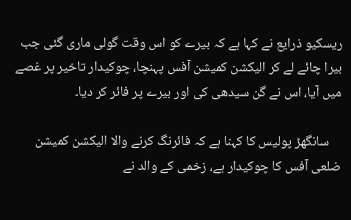ریسکیو ذرایع نے کہا ہے کہ بیرے کو اس وقت گولی ماری گئی جب بیرا چائے لے کر الیکشن کمیشن آفس پہنچا، چوکیدار تاخیر پر غصے میں آیا، اس نے گن سیدھی کی اور بیرے پر فائر کر دیا۔

    سانگھڑ پولیس کا کہنا ہے کہ فائرنگ کرنے والا الیکشن کمیشن ضلعی آفس کا چوکیدار ہے، زخمی کے والد نے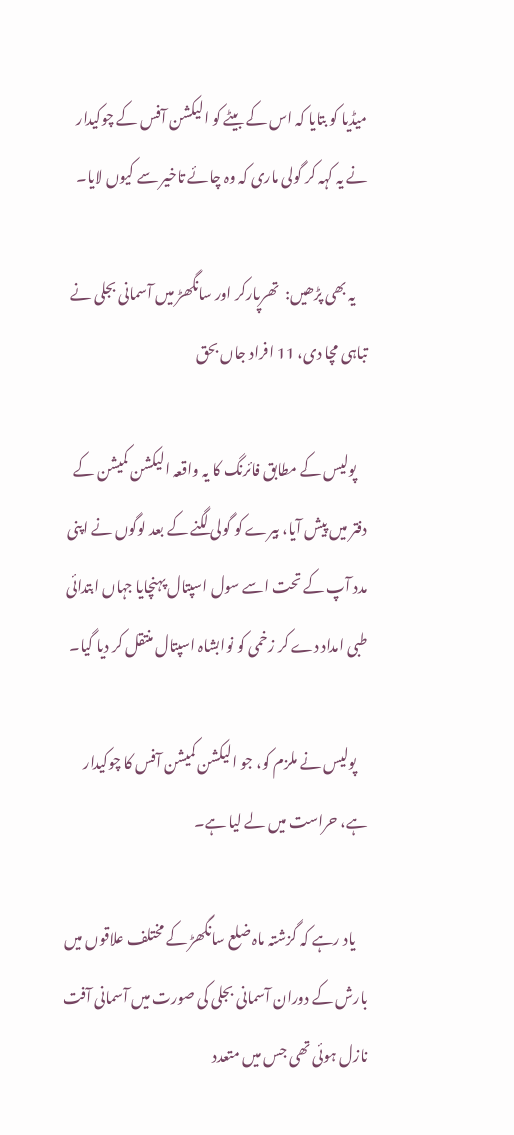میڈیا کو بتایا کہ اس کے بیٹے کو الیکشن آفس کے چوکیدار نے یہ کہہ کر گولی ماری کہ وہ چائے تاخیر سے کیوں لایا۔

    یہ بھی پڑھیں:  تھرپارکر اور سانگھڑ میں آسمانی بجلی نے تباہی مچا دی، 11 افراد جاں بحق

    پولیس کے مطابق فائرنگ کا یہ واقعہ الیکشن کمیشن کے دفتر میں پیش آیا، بیرے کو گولی لگنے کے بعد لوگوں نے اپنی مدد آپ کے تحت اسے سول اسپتال پہنچایا جہاں ابتدائی طبی امداد دے کر زخمی کو نوابشاہ اسپتال منتقل کر دیا گیا۔

    پولیس نے ملزم کو، جو الیکشن کمیشن آفس کا چوکیدار ہے، حراست میں لے لیا ہے۔

    یاد رہے کہ گزشتہ ماہ ضلع سانگھڑ کے مختلف علاقوں میں بارش کے دوران آسمانی بجلی کی صورت میں آسمانی آفت نازل ہوئی تھی جس میں متعدد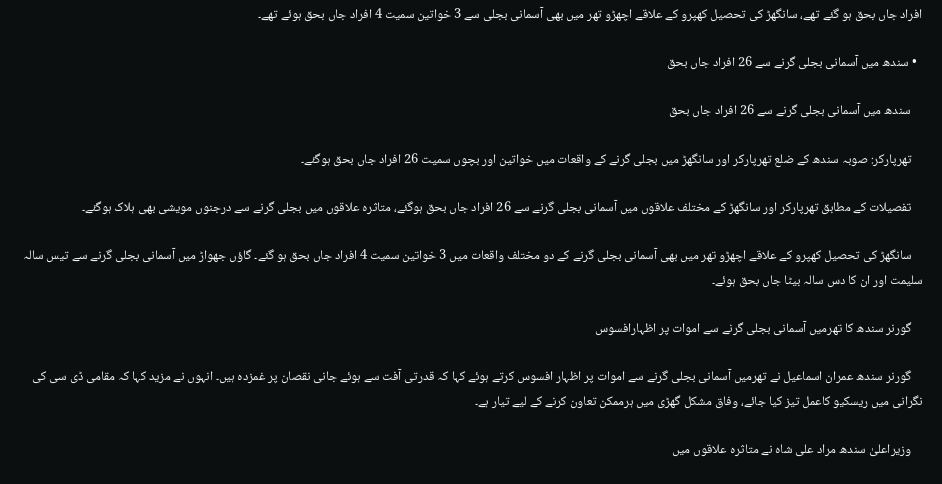افراد جاں بحق ہو گئے تھے، سانگھڑ کی تحصیل کھپرو کے علاقے اچھڑو تھر میں بھی آسمانی بجلی سے 3 خواتین سمیت 4 افراد جاں بحق ہوئے تھے۔

  • سندھ میں آسمانی بجلی گرنے سے 26 افراد جاں بحق

    سندھ میں آسمانی بجلی گرنے سے 26 افراد جاں بحق

    تھرپارکر: صوبہ سندھ کے ضلع تھرپارکر اور سانگھڑ میں بجلی گرنے کے واقعات میں خواتین اور بچوں سمیت 26 افراد جاں بحق ہوگئے۔

    تفصیلات کے مطابق تھرپارکر اور سانگھڑ کے مختلف علاقوں میں آسمانی بجلی گرنے سے 26 افراد جاں بحق ہوگئے، متاثرہ علاقوں میں بجلی گرنے سے درجنوں مویشی بھی ہلاک ہوگئے۔

    سانگھڑ کی تحصیل کھپرو کے علاقے اچھڑو تھر میں بھی آسمانی بجلی گرنے کے دو مختلف واقعات میں 3 خواتین سمیت 4 افراد جاں بحق ہو گئے۔ گاؤں جھواڑ میں آسمانی بجلی گرنے سے تیس سالہ سلیمت اور ان کا دس سالہ بیٹا جاں بحق ہوئے۔

    گورنر سندھ کا تھرمیں آسمانی بجلی گرنے سے اموات پر اظہارافسوس

    گورنر سندھ عمران اسماعیل نے تھرمیں آسمانی بجلی گرنے سے اموات پر اظہار افسوس کرتے ہوئے کہا کہ قدرتی آفت سے ہوئے جانی نقصان پر غمزدہ ہیں۔ انہوں نے مزید کہا کہ مقامی ڈی سی کی نگرانی میں ریسکیو کاعمل تیز کیا جائے، وفاق مشکل گھڑی میں ہرممکن تعاون کرنے کے لیے تیار ہے۔

    وزیراعلیٰ سندھ مراد علی شاہ نے متاثرہ علاقوں میں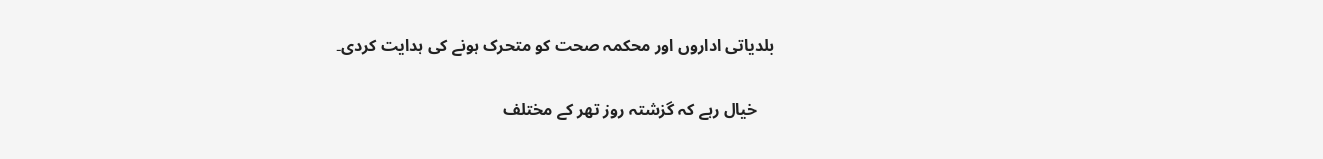بلدیاتی اداروں اور محکمہ صحت کو متحرک ہونے کی ہدایت کردی۔

    خیال رہے کہ گزشتہ روز تھر کے مختلف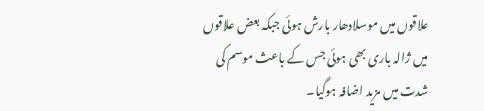علاقوں میں موسلادھار بارش ہوئی جبکہ بعض علاقوں میں ژالہ باری بھی ہوئی جس کے باعث موسم کی شدت میں مزید اضافہ ہوگیا۔